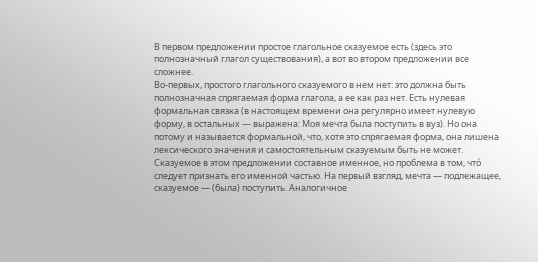В первом предложении простое глагольное сказуемое есть (здесь это полнозначный глагол существования), а вот во втором предложении все сложнее.
Во-первых, простого глагольного сказуемого в нем нет: это должна быть полнозначная спрягаемая форма глагола, а ее как раз нет. Есть нулевая формальная связка (в настоящем времени она регулярно имеет нулевую форму, в остальных — выражена: Моя мечта была поступить в вуз). Но она потому и называется формальной, что, хотя это спрягаемая форма, она лишена лексического значения и самостоятельным сказуемым быть не может. Сказуемое в этом предложении составное именное, но проблема в том, что́ следует признать его именной частью. На первый взгляд, мечта — подлежащее, сказуемое — (была) поступить. Аналогичное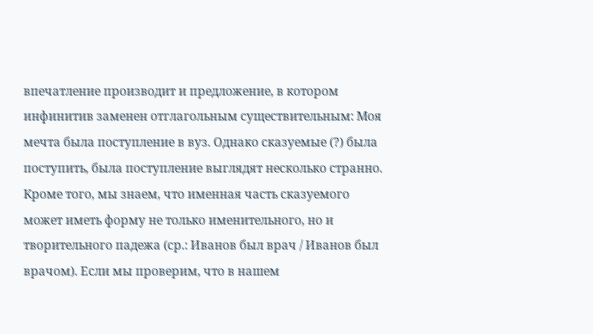впечатление производит и предложение, в котором инфинитив заменен отглагольным существительным: Моя мечта была поступление в вуз. Однако сказуемые (?) была поступить, была поступление выглядят несколько странно. Кроме того, мы знаем, что именная часть сказуемого может иметь форму не только именительного, но и творительного падежа (ср.: Иванов был врач / Иванов был врачом). Если мы проверим, что в нашем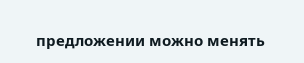предложении можно менять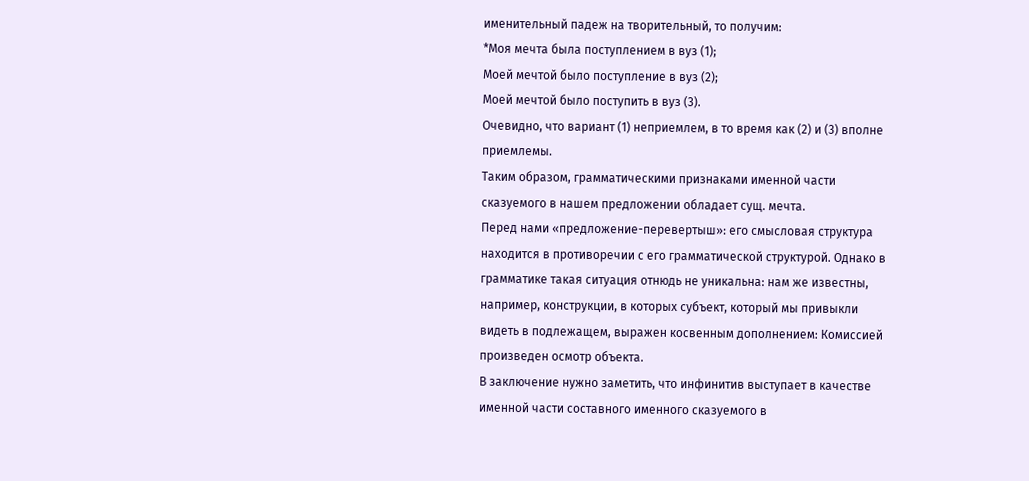именительный падеж на творительный, то получим:
*Моя мечта была поступлением в вуз (1);
Моей мечтой было поступление в вуз (2);
Моей мечтой было поступить в вуз (3).
Очевидно, что вариант (1) неприемлем, в то время как (2) и (3) вполне приемлемы.
Таким образом, грамматическими признаками именной части сказуемого в нашем предложении обладает сущ. мечта.
Перед нами «предложение-перевертыш»: его смысловая структура находится в противоречии с его грамматической структурой. Однако в грамматике такая ситуация отнюдь не уникальна: нам же известны, например, конструкции, в которых субъект, который мы привыкли видеть в подлежащем, выражен косвенным дополнением: Комиссией произведен осмотр объекта.
В заключение нужно заметить, что инфинитив выступает в качестве именной части составного именного сказуемого в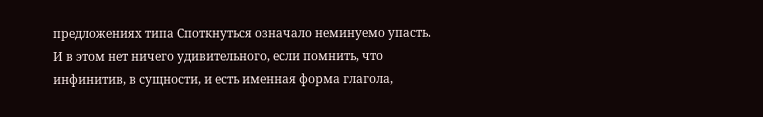предложениях типа Споткнуться означало неминуемо упасть. И в этом нет ничего удивительного, если помнить, что инфинитив, в сущности, и есть именная форма глагола,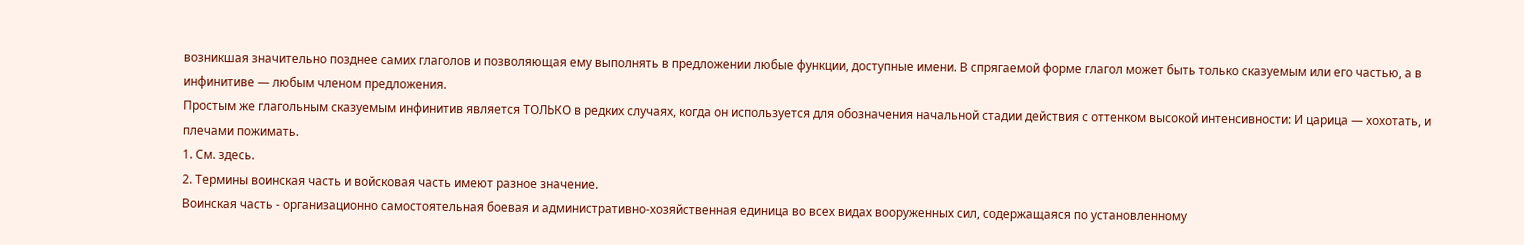возникшая значительно позднее самих глаголов и позволяющая ему выполнять в предложении любые функции, доступные имени. В спрягаемой форме глагол может быть только сказуемым или его частью, а в инфинитиве — любым членом предложения.
Простым же глагольным сказуемым инфинитив является ТОЛЬКО в редких случаях, когда он используется для обозначения начальной стадии действия с оттенком высокой интенсивности: И царица — хохотать, и плечами пожимать.
1. См. здесь.
2. Термины воинская часть и войсковая часть имеют разное значение.
Воинская часть - организационно самостоятельная боевая и административно-хозяйственная единица во всех видах вооруженных сил, содержащаяся по установленному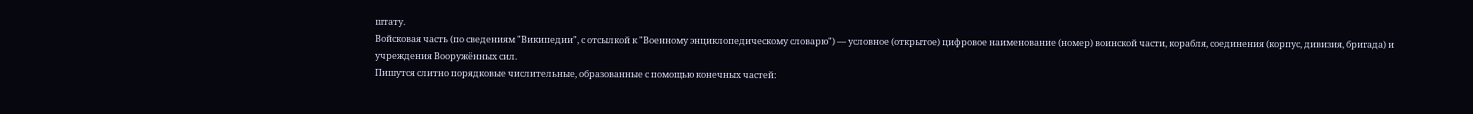штату.
Войсковая часть (по сведениям "Википедии", с отсылкой к "Военному энциклопедическому словарю") — условное (открытое) цифровое наименование (номер) воинской части, корабля, соединения (корпус, дивизия, бригада) и учреждения Вооружённых сил.
Пишутся слитно порядковые числительные, образованные с помощью конечных частей: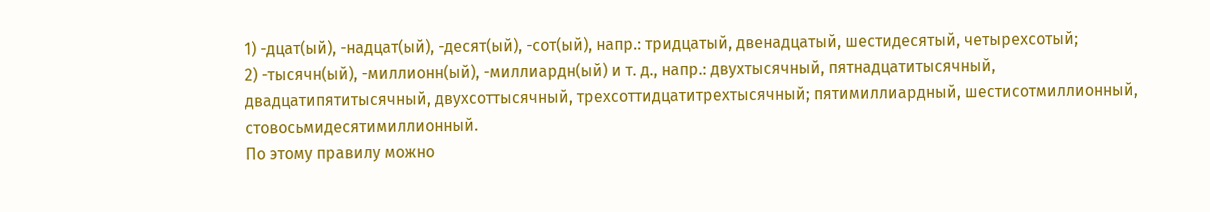1) -дцат(ый), -надцат(ый), -десят(ый), -сот(ый), напр.: тридцатый, двенадцатый, шестидесятый, четырехсотый;
2) -тысячн(ый), -миллионн(ый), -миллиардн(ый) и т. д., напр.: двухтысячный, пятнадцатитысячный, двадцатипятитысячный, двухсоттысячный, трехсоттидцатитрехтысячный; пятимиллиардный, шестисотмиллионный, стовосьмидесятимиллионный.
По этому правилу можно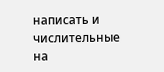написать и числительные на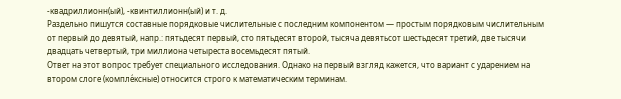-квадриллионн(ый), -квинтиллионн(ый) и т. д.
Раздельно пишутся составные порядковые числительные с последним компонентом — простым порядковым числительным от первый до девятый, напр.: пятьдесят первый, сто пятьдесят второй, тысяча девятьсот шестьдесят третий, две тысячи двадцать четвертый, три миллиона четыреста восемьдесят пятый.
Ответ на этот вопрос требует специального исследования. Однако на первый взгляд кажется, что вариант с ударением на втором слоге (компле́ксные) относится строго к математическим терминам.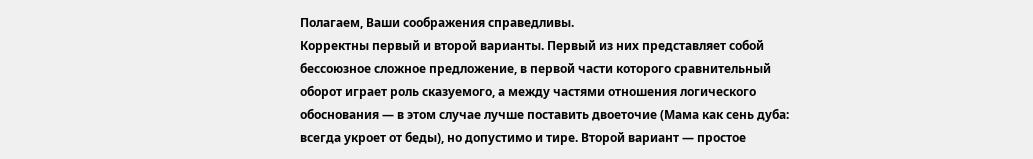Полагаем, Ваши соображения справедливы.
Корректны первый и второй варианты. Первый из них представляет собой бессоюзное сложное предложение, в первой части которого сравнительный оборот играет роль сказуемого, а между частями отношения логического обоснования — в этом случае лучше поставить двоеточие (Мама как сень дуба: всегда укроет от беды), но допустимо и тире. Второй вариант — простое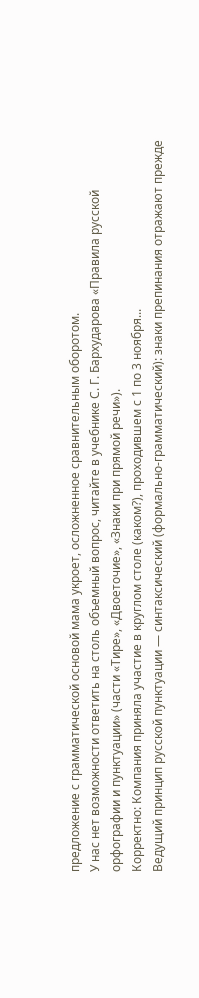предложение с грамматической основой мама укроет, осложненное сравнительным оборотом.
У нас нет возможности ответить на столь объемный вопрос, читайте в учебнике С. Г. Бархударова «Правила русской орфографии и пунктуации» (части «Тире», «Двоеточие», «Знаки при прямой речи»).
Корректно: Компания приняла участие в круглом столе (каком?), проходившем с 1 по 3 ноября...
Ведущий принцип русской пунктуации — синтаксический (формально-грамматический): знаки препинания отражают прежде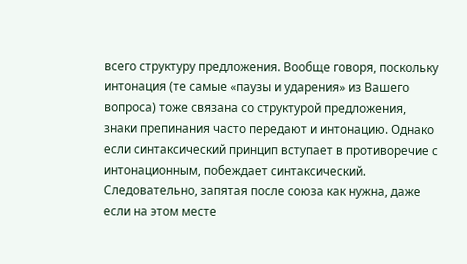всего структуру предложения. Вообще говоря, поскольку интонация (те самые «паузы и ударения» из Вашего вопроса) тоже связана со структурой предложения, знаки препинания часто передают и интонацию. Однако если синтаксический принцип вступает в противоречие с интонационным, побеждает синтаксический. Следовательно, запятая после союза как нужна, даже если на этом месте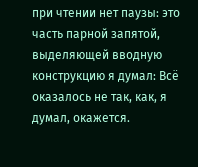при чтении нет паузы: это часть парной запятой, выделяющей вводную конструкцию я думал: Всë оказалось не так, как, я думал, окажется.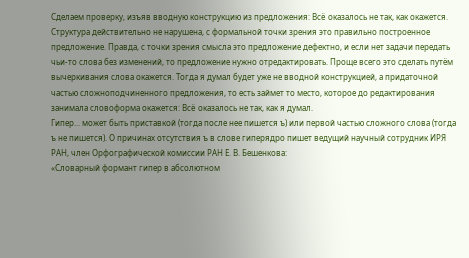Сделаем проверку, изъяв вводную конструкцию из предложения: Всë оказалось не так, как окажется. Структура действительно не нарушена, с формальной точки зрения это правильно построенное предложение. Правда, с точки зрения смысла это предложение дефектно, и если нет задачи передать чьи-то слова без изменений, то предложение нужно отредактировать. Проще всего это сделать путём вычеркивания слова окажется. Тогда я думал будет уже не вводной конструкцией, а придаточной частью сложноподчиненного предложения, то есть займет то место, которое до редактирования занимала словоформа окажется: Всë оказалось не так, как я думал.
Гипер... может быть приставкой (тогда после нее пишется ъ) или первой частью сложного слова (тогда ъ не пишется). О причинах отсутствия ъ в слове гиперядро пишет ведущий научный сотрудник ИРЯ РАН, член Орфографической комиссии РАН Е. В. Бешенкова:
«Словарный формант гипер в абсолютном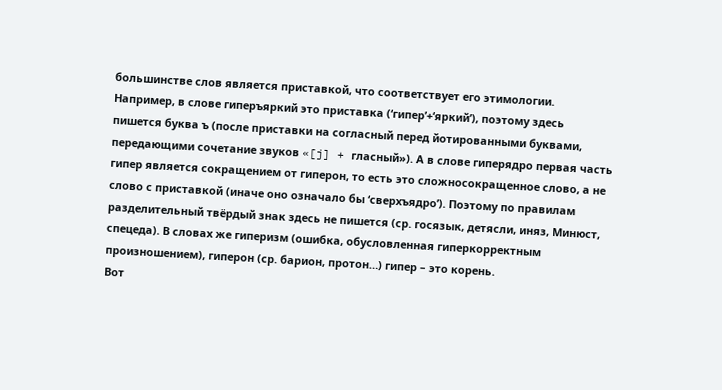большинстве слов является приставкой, что соответствует его этимологии. Например, в слове гиперъяркий это приставка (‘гипер’+‘яркий’), поэтому здесь пишется буква ъ (после приставки на согласный перед йотированными буквами, передающими сочетание звуков «[j] + гласный»). А в слове гиперядро первая часть гипер является сокращением от гиперон, то есть это сложносокращенное слово, а не слово с приставкой (иначе оно означало бы ‘сверхъядро’). Поэтому по правилам разделительный твёрдый знак здесь не пишется (ср. госязык, детясли, иняз, Минюст, спецеда). В словах же гиперизм (ошибка, обусловленная гиперкорректным произношением), гиперон (ср. барион, протон…) гипер – это корень.
Вот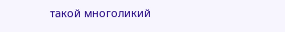такой многоликий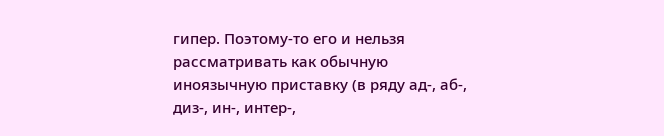гипер. Поэтому-то его и нельзя рассматривать как обычную иноязычную приставку (в ряду ад-, аб-, диз-, ин-, интер-,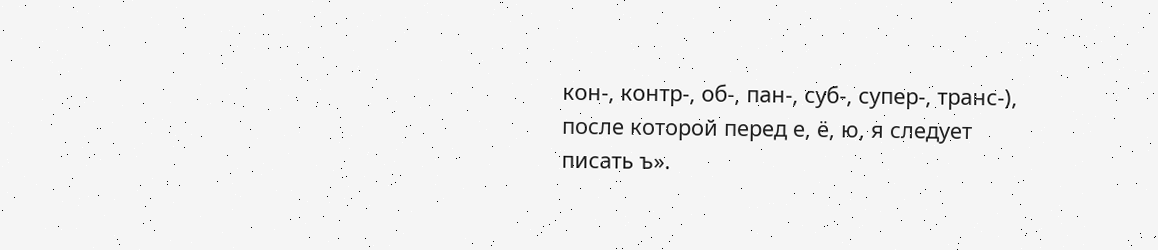кон-, контр-, об-, пан-, суб-, супер-, транс-), после которой перед е, ё, ю, я следует писать ъ».